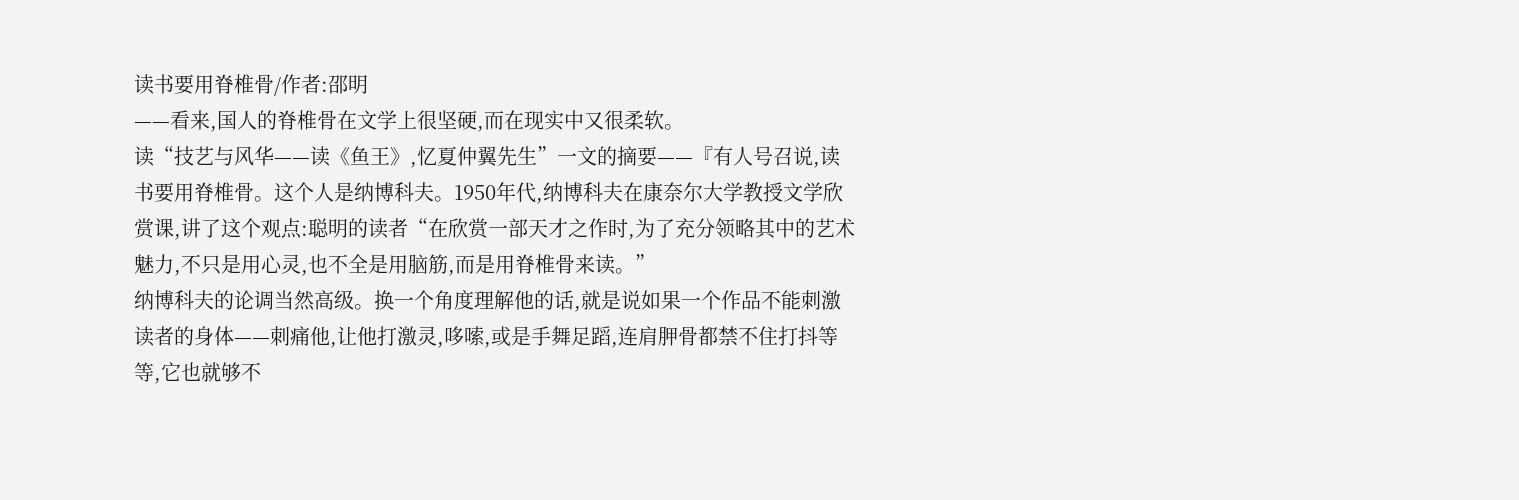读书要用脊椎骨/作者:邵明
——看来,国人的脊椎骨在文学上很坚硬,而在现实中又很柔软。
读“技艺与风华——读《鱼王》,忆夏仲翼先生”一文的摘要——『有人号召说,读书要用脊椎骨。这个人是纳博科夫。1950年代,纳博科夫在康奈尔大学教授文学欣赏课,讲了这个观点:聪明的读者“在欣赏一部天才之作时,为了充分领略其中的艺术魅力,不只是用心灵,也不全是用脑筋,而是用脊椎骨来读。”
纳博科夫的论调当然高级。换一个角度理解他的话,就是说如果一个作品不能刺激读者的身体——刺痛他,让他打激灵,哆嗦,或是手舞足蹈,连肩胛骨都禁不住打抖等等,它也就够不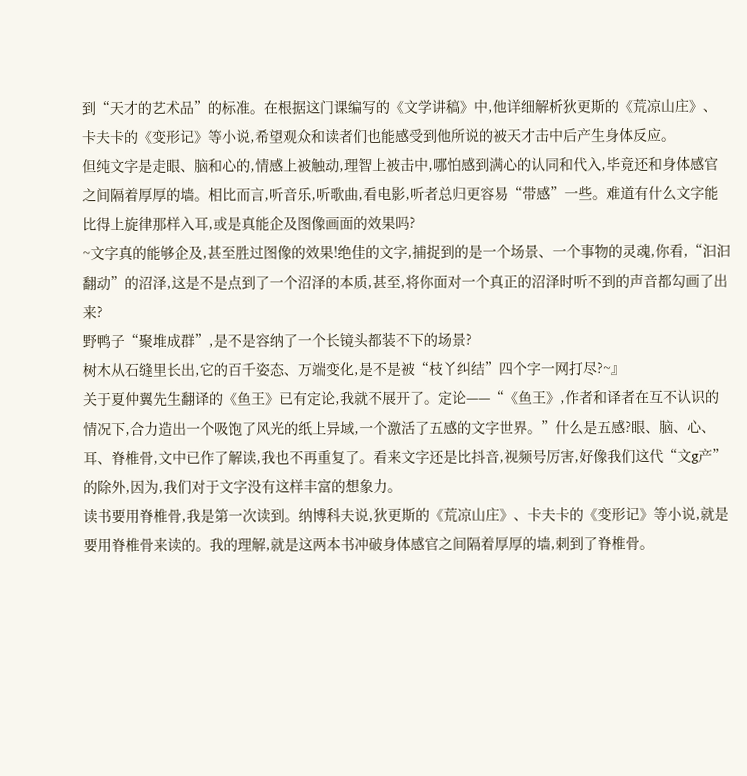到“天才的艺术品”的标准。在根据这门课编写的《文学讲稿》中,他详细解析狄更斯的《荒凉山庄》、卡夫卡的《变形记》等小说,希望观众和读者们也能感受到他所说的被天才击中后产生身体反应。
但纯文字是走眼、脑和心的,情感上被触动,理智上被击中,哪怕感到满心的认同和代入,毕竟还和身体感官之间隔着厚厚的墙。相比而言,听音乐,听歌曲,看电影,听者总归更容易“带感”一些。难道有什么文字能比得上旋律那样入耳,或是真能企及图像画面的效果吗?
~文字真的能够企及,甚至胜过图像的效果!绝佳的文字,捕捉到的是一个场景、一个事物的灵魂,你看,“汩汩翻动”的沼泽,这是不是点到了一个沼泽的本质,甚至,将你面对一个真正的沼泽时听不到的声音都勾画了出来?
野鸭子“聚堆成群”,是不是容纳了一个长镜头都装不下的场景?
树木从石缝里长出,它的百千姿态、万端变化,是不是被“枝丫纠结”四个字一网打尽?~』
关于夏仲翼先生翻译的《鱼王》已有定论,我就不展开了。定论——“《鱼王》,作者和译者在互不认识的情况下,合力造出一个吸饱了风光的纸上异域,一个激活了五感的文字世界。”什么是五感?眼、脑、心、耳、脊椎骨,文中已作了解读,我也不再重复了。看来文字还是比抖音,视频号厉害,好像我们这代“文g产”的除外,因为,我们对于文字没有这样丰富的想象力。
读书要用脊椎骨,我是第一次读到。纳博科夫说,狄更斯的《荒凉山庄》、卡夫卡的《变形记》等小说,就是要用脊椎骨来读的。我的理解,就是这两本书冲破身体感官之间隔着厚厚的墙,刺到了脊椎骨。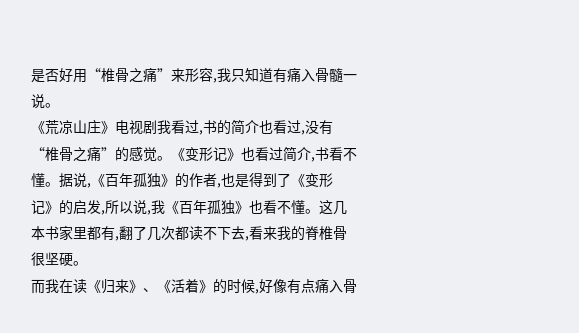是否好用“椎骨之痛”来形容,我只知道有痛入骨髓一说。
《荒凉山庄》电视剧我看过,书的简介也看过,没有“椎骨之痛”的感觉。《变形记》也看过简介,书看不懂。据说,《百年孤独》的作者,也是得到了《变形记》的启发,所以说,我《百年孤独》也看不懂。这几本书家里都有,翻了几次都读不下去,看来我的脊椎骨很坚硬。
而我在读《归来》、《活着》的时候,好像有点痛入骨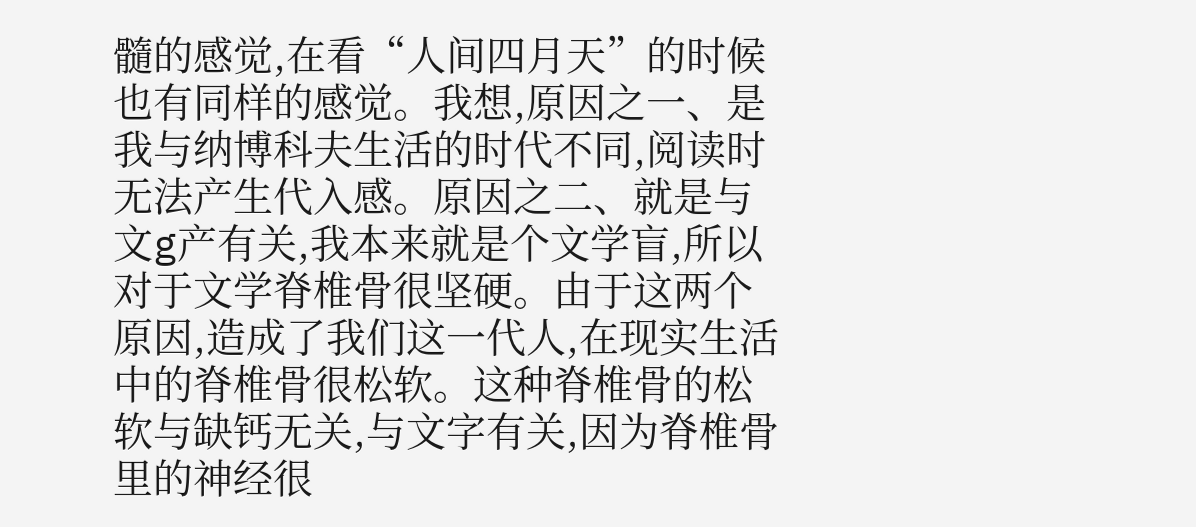髓的感觉,在看“人间四月天”的时候也有同样的感觉。我想,原因之一、是我与纳博科夫生活的时代不同,阅读时无法产生代入感。原因之二、就是与文g产有关,我本来就是个文学盲,所以对于文学脊椎骨很坚硬。由于这两个原因,造成了我们这一代人,在现实生活中的脊椎骨很松软。这种脊椎骨的松软与缺钙无关,与文字有关,因为脊椎骨里的神经很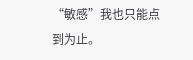“敏感”我也只能点到为止。